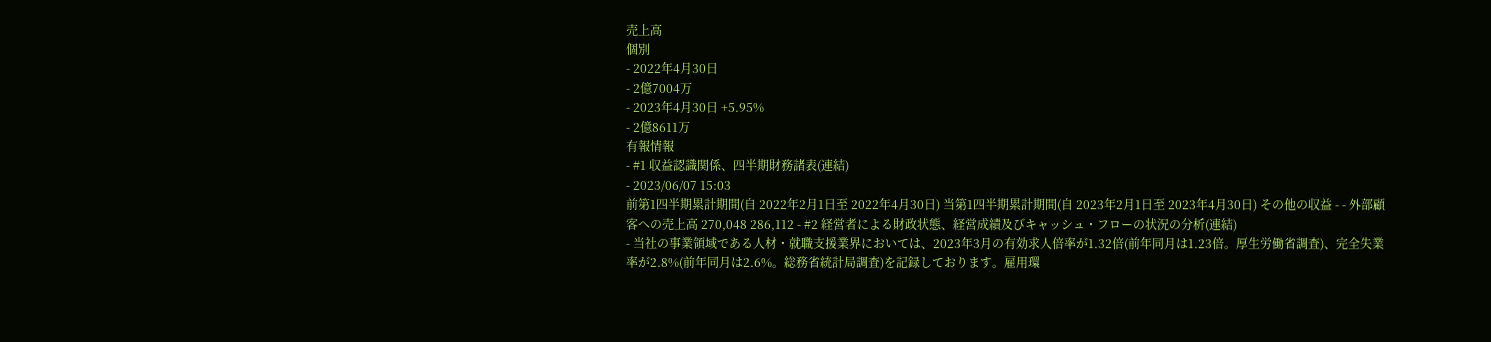売上高
個別
- 2022年4月30日
- 2億7004万
- 2023年4月30日 +5.95%
- 2億8611万
有報情報
- #1 収益認識関係、四半期財務諸表(連結)
- 2023/06/07 15:03
前第1四半期累計期間(自 2022年2月1日至 2022年4月30日) 当第1四半期累計期間(自 2023年2月1日至 2023年4月30日) その他の収益 - - 外部顧客への売上高 270,048 286,112 - #2 経営者による財政状態、経営成績及びキャッシュ・フローの状況の分析(連結)
- 当社の事業領域である人材・就職支援業界においては、2023年3月の有効求人倍率が1.32倍(前年同月は1.23倍。厚生労働省調査)、完全失業率が2.8%(前年同月は2.6%。総務省統計局調査)を記録しております。雇用環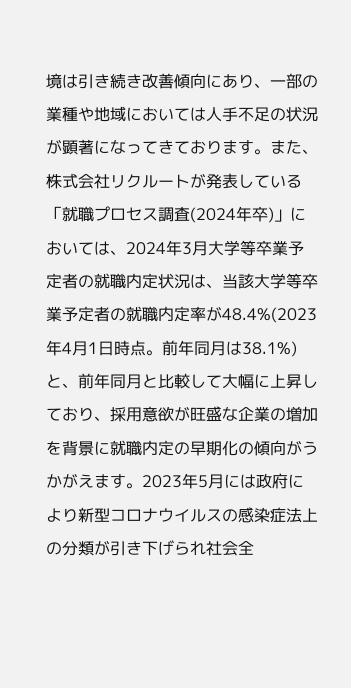境は引き続き改善傾向にあり、一部の業種や地域においては人手不足の状況が顕著になってきております。また、株式会社リクルートが発表している「就職プロセス調査(2024年卒)」においては、2024年3月大学等卒業予定者の就職内定状況は、当該大学等卒業予定者の就職内定率が48.4%(2023年4月1日時点。前年同月は38.1%)と、前年同月と比較して大幅に上昇しており、採用意欲が旺盛な企業の増加を背景に就職内定の早期化の傾向がうかがえます。2023年5月には政府により新型コロナウイルスの感染症法上の分類が引き下げられ社会全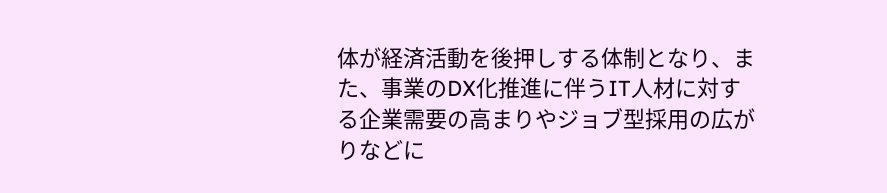体が経済活動を後押しする体制となり、また、事業のDX化推進に伴うIT人材に対する企業需要の高まりやジョブ型採用の広がりなどに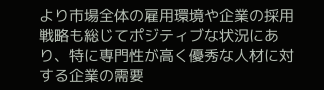より市場全体の雇用環境や企業の採用戦略も総じてポジティブな状況にあり、特に専門性が高く優秀な人材に対する企業の需要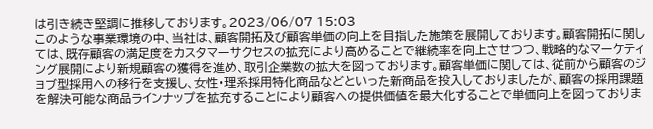は引き続き堅調に推移しております。2023/06/07 15:03
このような事業環境の中、当社は、顧客開拓及び顧客単価の向上を目指した施策を展開しております。顧客開拓に関しては、既存顧客の満足度をカスタマーサクセスの拡充により高めることで継続率を向上させつつ、戦略的なマーケティング展開により新規顧客の獲得を進め、取引企業数の拡大を図っております。顧客単価に関しては、従前から顧客のジョブ型採用への移行を支援し、女性・理系採用特化商品などといった新商品を投入しておりましたが、顧客の採用課題を解決可能な商品ラインナップを拡充することにより顧客への提供価値を最大化することで単価向上を図っておりま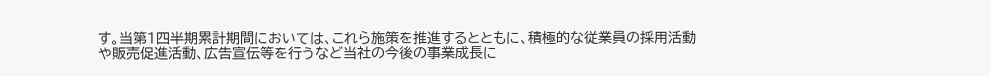す。当第1四半期累計期間においては、これら施策を推進するとともに、積極的な従業員の採用活動や販売促進活動、広告宣伝等を行うなど当社の今後の事業成長に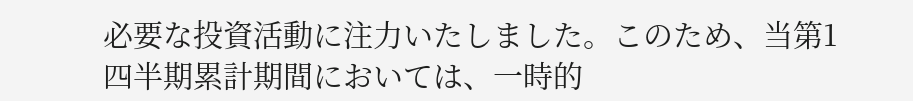必要な投資活動に注力いたしました。このため、当第1四半期累計期間においては、一時的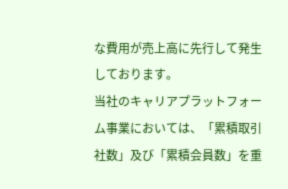な費用が売上高に先行して発生しております。
当社のキャリアプラットフォーム事業においては、「累積取引社数」及び「累積会員数」を重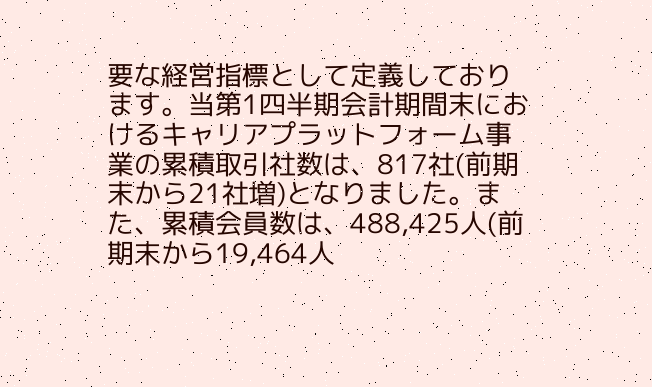要な経営指標として定義しております。当第1四半期会計期間末におけるキャリアプラットフォーム事業の累積取引社数は、817社(前期末から21社増)となりました。また、累積会員数は、488,425人(前期末から19,464人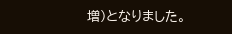増)となりました。